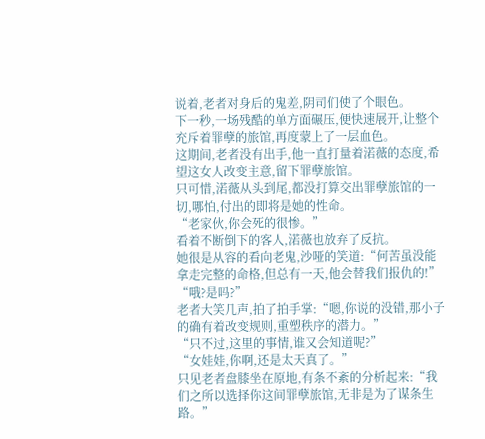说着,老者对身后的鬼差,阴司们使了个眼色。
下一秒,一场残酷的单方面碾压,便快速展开,让整个充斥着罪孽的旅馆,再度蒙上了一层血色。
这期间,老者没有出手,他一直打量着渃薇的态度,希望这女人改变主意,留下罪孽旅馆。
只可惜,渃薇从头到尾,都没打算交出罪孽旅馆的一切,哪怕,付出的即将是她的性命。
“老家伙,你会死的很惨。”
看着不断倒下的客人,渃薇也放弃了反抗。
她很是从容的看向老鬼,沙哑的笑道:“何苦虽没能拿走完整的命格,但总有一天,他会替我们报仇的!”
“哦?是吗?”
老者大笑几声,拍了拍手掌:“嗯,你说的没错,那小子的确有着改变规则,重塑秩序的潜力。”
“只不过,这里的事情,谁又会知道呢?”
“女娃娃,你啊,还是太天真了。”
只见老者盘膝坐在原地,有条不紊的分析起来:“我们之所以选择你这间罪孽旅馆,无非是为了谋条生路。”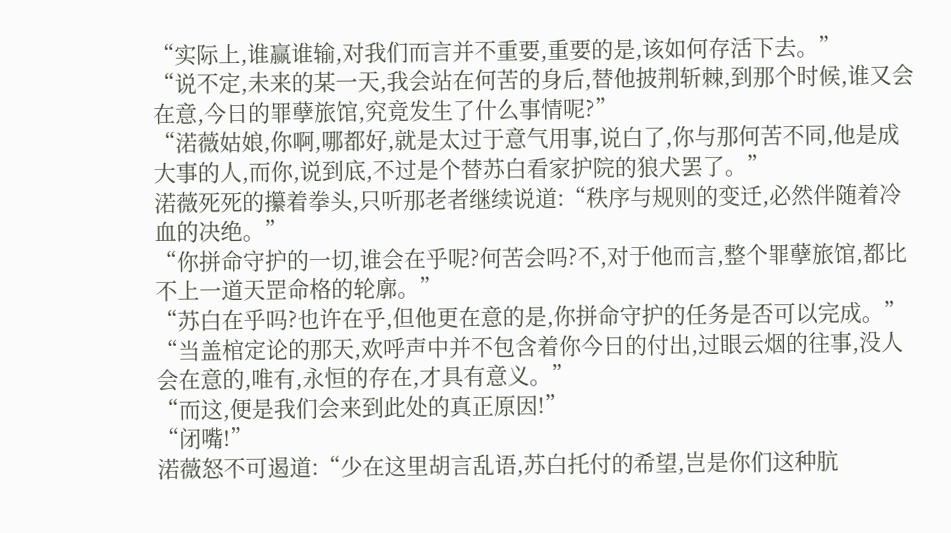“实际上,谁赢谁输,对我们而言并不重要,重要的是,该如何存活下去。”
“说不定,未来的某一天,我会站在何苦的身后,替他披荆斩棘,到那个时候,谁又会在意,今日的罪孽旅馆,究竟发生了什么事情呢?”
“渃薇姑娘,你啊,哪都好,就是太过于意气用事,说白了,你与那何苦不同,他是成大事的人,而你,说到底,不过是个替苏白看家护院的狼犬罢了。”
渃薇死死的攥着拳头,只听那老者继续说道:“秩序与规则的变迁,必然伴随着冷血的决绝。”
“你拼命守护的一切,谁会在乎呢?何苦会吗?不,对于他而言,整个罪孽旅馆,都比不上一道天罡命格的轮廓。”
“苏白在乎吗?也许在乎,但他更在意的是,你拼命守护的任务是否可以完成。”
“当盖棺定论的那天,欢呼声中并不包含着你今日的付出,过眼云烟的往事,没人会在意的,唯有,永恒的存在,才具有意义。”
“而这,便是我们会来到此处的真正原因!”
“闭嘴!”
渃薇怒不可遏道:“少在这里胡言乱语,苏白托付的希望,岂是你们这种肮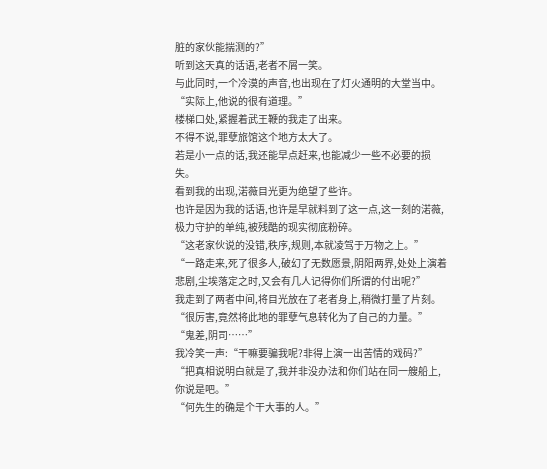脏的家伙能揣测的?”
听到这天真的话语,老者不屑一笑。
与此同时,一个冷漠的声音,也出现在了灯火通明的大堂当中。
“实际上,他说的很有道理。”
楼梯口处,紧握着武王鞭的我走了出来。
不得不说,罪孽旅馆这个地方太大了。
若是小一点的话,我还能早点赶来,也能减少一些不必要的损失。
看到我的出现,渃薇目光更为绝望了些许。
也许是因为我的话语,也许是早就料到了这一点,这一刻的渃薇,极力守护的单纯,被残酷的现实彻底粉碎。
“这老家伙说的没错,秩序,规则,本就凌驾于万物之上。”
“一路走来,死了很多人,破幻了无数愿景,阴阳两界,处处上演着悲剧,尘埃落定之时,又会有几人记得你们所谓的付出呢?”
我走到了两者中间,将目光放在了老者身上,稍微打量了片刻。
“很厉害,竟然将此地的罪孽气息转化为了自己的力量。”
“鬼差,阴司……”
我冷笑一声:“干嘛要骗我呢?非得上演一出苦情的戏码?”
“把真相说明白就是了,我并非没办法和你们站在同一艘船上,你说是吧。”
“何先生的确是个干大事的人。”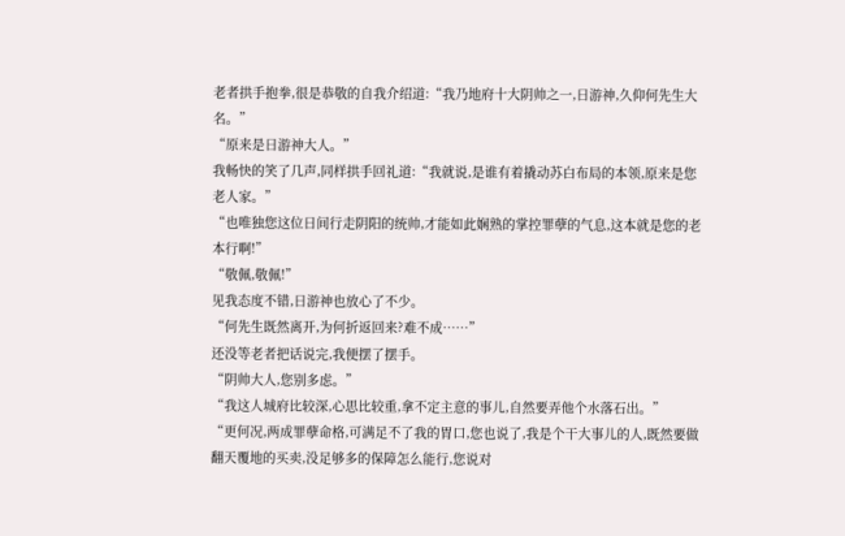老者拱手抱拳,很是恭敬的自我介绍道:“我乃地府十大阴帅之一,日游神,久仰何先生大名。”
“原来是日游神大人。”
我畅快的笑了几声,同样拱手回礼道:“我就说,是谁有着撬动苏白布局的本领,原来是您老人家。”
“也唯独您这位日间行走阴阳的统帅,才能如此娴熟的掌控罪孽的气息,这本就是您的老本行啊!”
“敬佩,敬佩!”
见我态度不错,日游神也放心了不少。
“何先生既然离开,为何折返回来?难不成……”
还没等老者把话说完,我便摆了摆手。
“阴帅大人,您别多虑。”
“我这人城府比较深,心思比较重,拿不定主意的事儿,自然要弄他个水落石出。”
“更何况,两成罪孽命格,可满足不了我的胃口,您也说了,我是个干大事儿的人,既然要做翻天覆地的买卖,没足够多的保障怎么能行,您说对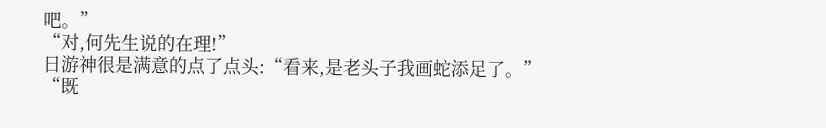吧。”
“对,何先生说的在理!”
日游神很是满意的点了点头:“看来,是老头子我画蛇添足了。”
“既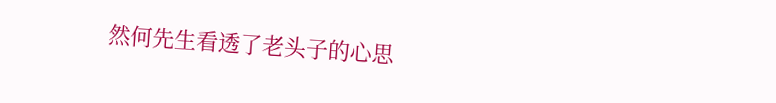然何先生看透了老头子的心思